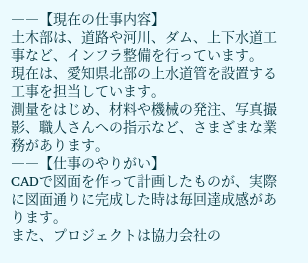――【現在の仕事内容】
土木部は、道路や河川、ダム、上下水道工事など、インフラ整備を行っています。
現在は、愛知県北部の上水道管を設置する工事を担当しています。
測量をはじめ、材料や機械の発注、写真撮影、職人さんへの指示など、さまざまな業務があります。
――【仕事のやりがい】
CADで図面を作って計画したものが、実際に図面通りに完成した時は毎回達成感があります。
また、プロジェクトは協力会社の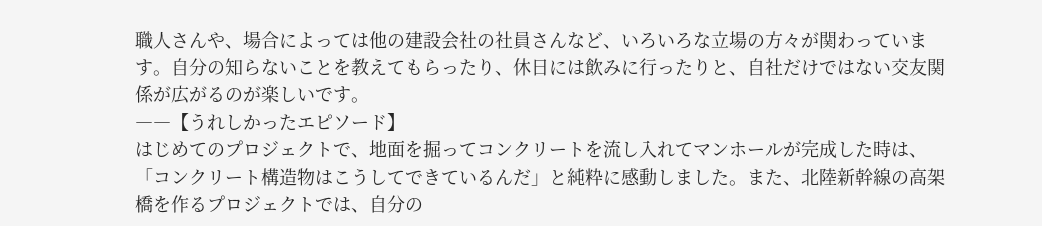職人さんや、場合によっては他の建設会社の社員さんなど、いろいろな立場の方々が関わっています。自分の知らないことを教えてもらったり、休日には飲みに行ったりと、自社だけではない交友関係が広がるのが楽しいです。
――【うれしかったエピソード】
はじめてのプロジェクトで、地面を掘ってコンクリートを流し入れてマンホールが完成した時は、「コンクリート構造物はこうしてできているんだ」と純粋に感動しました。また、北陸新幹線の高架橋を作るプロジェクトでは、自分の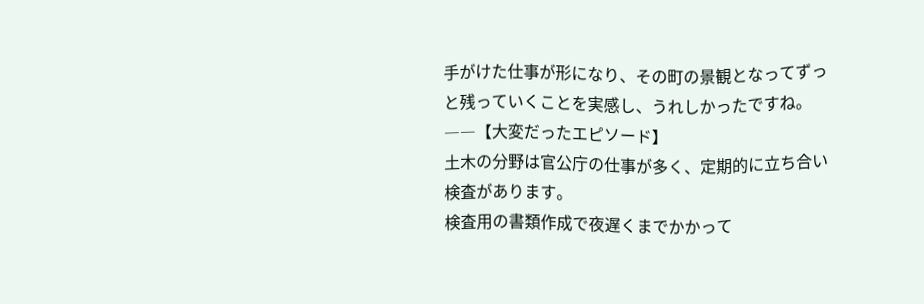手がけた仕事が形になり、その町の景観となってずっと残っていくことを実感し、うれしかったですね。
――【大変だったエピソード】
土木の分野は官公庁の仕事が多く、定期的に立ち合い検査があります。
検査用の書類作成で夜遅くまでかかって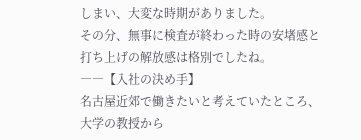しまい、大変な時期がありました。
その分、無事に検査が終わった時の安堵感と打ち上げの解放感は格別でしたね。
――【入社の決め手】
名古屋近郊で働きたいと考えていたところ、大学の教授から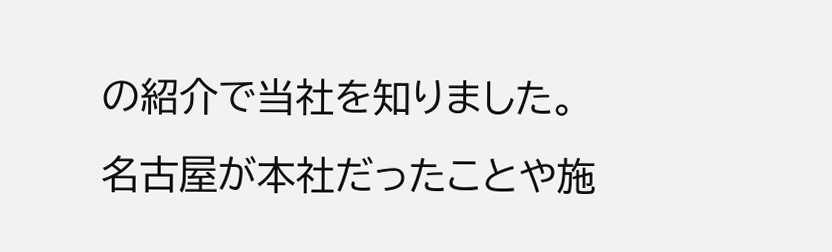の紹介で当社を知りました。
名古屋が本社だったことや施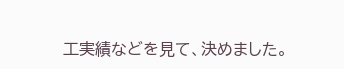工実績などを見て、決めました。